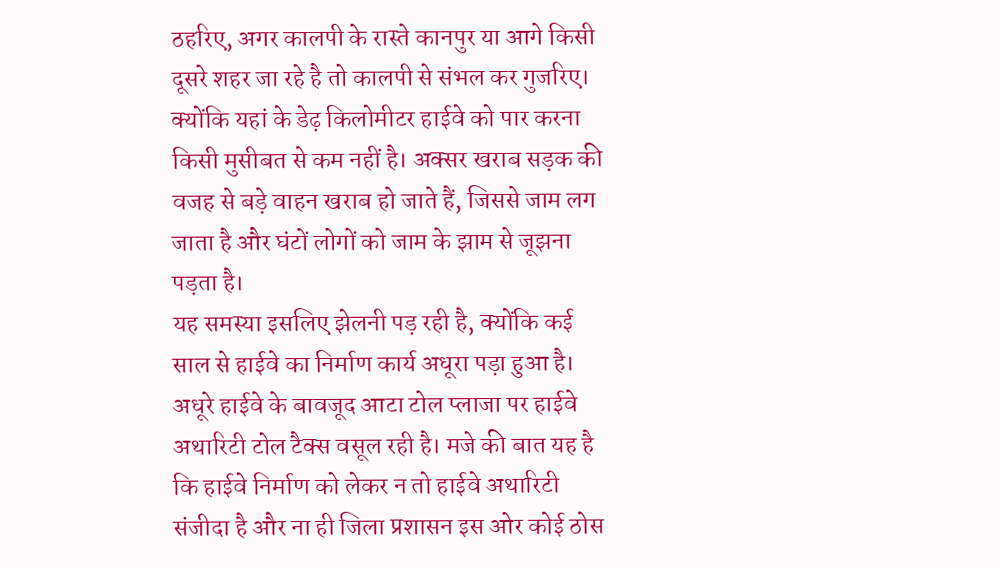ठहरिए, अगर कालपी के रास्ते कानपुर या आगे किसी दूसरे शहर जा रहे है तो कालपी से संभल कर गुजरिए। क्योंकि यहां के डेढ़ किलोमीटर हाईवे को पार करना किसी मुसीबत से कम नहीं है। अक्सर खराब सड़क की वजह से बड़े वाहन खराब हो जाते हैं, जिससे जाम लग जाता है और घंटों लोगों को जाम के झाम से जूझना पड़ता है।
यह समस्या इसलिए झेलनी पड़ रही है, क्योंकि कई साल से हाईवे का निर्माण कार्य अधूरा पड़ा हुआ है। अधूरे हाईवे के बावजूद आटा टोल प्लाजा पर हाईवे अथारिटी टोल टैक्स वसूल रही है। मजे की बात यह है कि हाईवे निर्माण को लेकर न तो हाईवे अथारिटी संजीदा है और ना ही जिला प्रशासन इस ओर कोई ठोस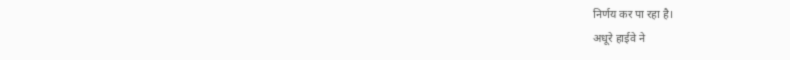निर्णय कर पा रहा है।
अधूरे हाईवे ने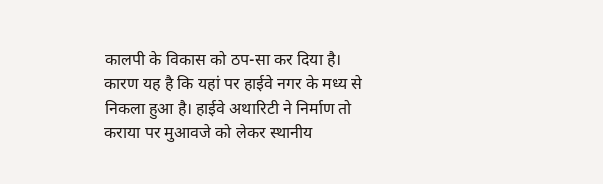कालपी के विकास को ठप-सा कर दिया है। कारण यह है कि यहां पर हाईवे नगर के मध्य से निकला हुआ है। हाईवे अथारिटी ने निर्माण तो कराया पर मुआवजे को लेकर स्थानीय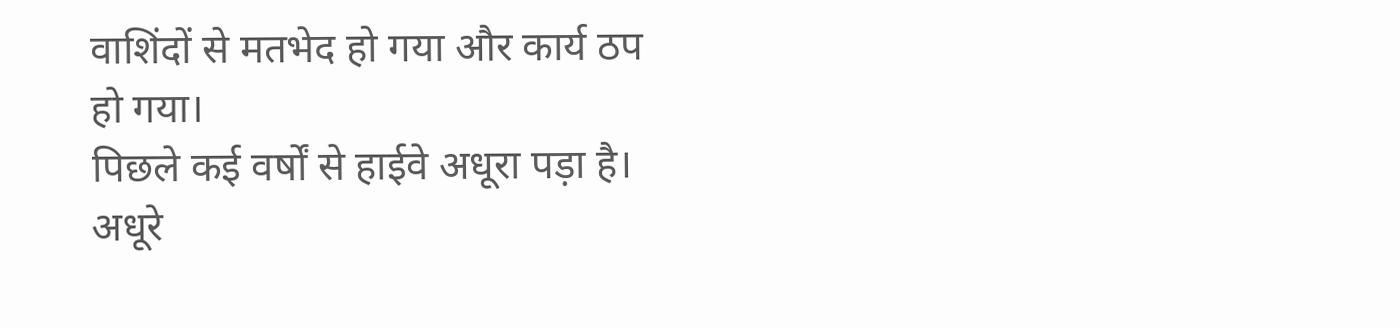वाशिंदों से मतभेद हो गया और कार्य ठप हो गया।
पिछले कई वर्षों से हाईवे अधूरा पड़ा है। अधूरे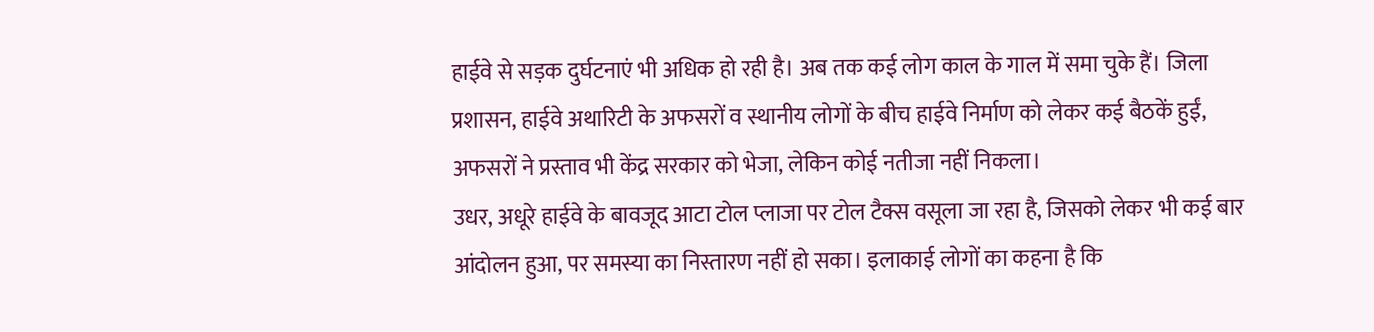हाईवे से सड़क दुर्घटनाएं भी अधिक हो रही है। अब तक कई लोग काल के गाल में समा चुके हैं। जिला प्रशासन, हाईवे अथारिटी के अफसरों व स्थानीय लोगों के बीच हाईवे निर्माण को लेकर कई बैठकें हुईं, अफसरों ने प्रस्ताव भी केंद्र सरकार को भेजा, लेकिन कोई नतीजा नहीं निकला।
उधर, अधूरे हाईवे के बावजूद आटा टोल प्लाजा पर टोल टैक्स वसूला जा रहा है, जिसको लेकर भी कई बार आंदोलन हुआ, पर समस्या का निस्तारण नहीं हो सका। इलाकाई लोगों का कहना है कि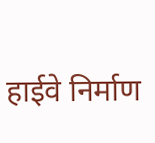हाईवे निर्माण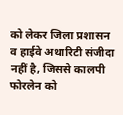को लेकर जिला प्रशासन व हाईवे अथारिटी संजीदा नहीं है, जिससे कालपी फोरलेन को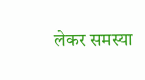लेकर समस्या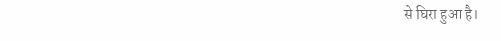से घिरा हुआ है।